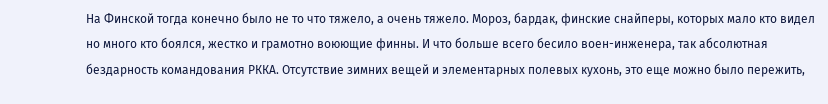На Финской тогда конечно было не то что тяжело, а очень тяжело. Мороз, бардак, финские снайперы, которых мало кто видел но много кто боялся, жестко и грамотно воюющие финны. И что больше всего бесило воен-инженера, так абсолютная бездарность командования РККА. Отсутствие зимних вещей и элементарных полевых кухонь, это еще можно было пережить,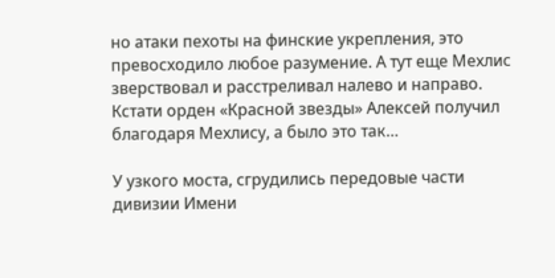но атаки пехоты на финские укрепления, это превосходило любое разумение. А тут еще Мехлис зверствовал и расстреливал налево и направо. Кстати орден «Красной звезды» Алексей получил благодаря Мехлису, а было это так…

У узкого моста, сгрудились передовые части дивизии Имени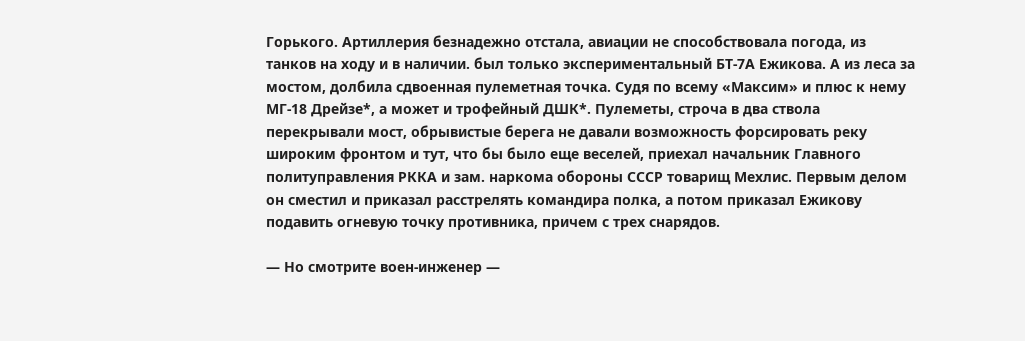Горького. Артиллерия безнадежно отстала, авиации не способствовала погода, из танков на ходу и в наличии. был только экспериментальный БТ-7А Ежикова. А из леса за мостом, долбила сдвоенная пулеметная точка. Судя по всему «Максим» и плюс к нему МГ-18 Дрейзе*, а может и трофейный ДШК*. Пулеметы, строча в два ствола перекрывали мост, обрывистые берега не давали возможность форсировать реку широким фронтом и тут, что бы было еще веселей, приехал начальник Главного политуправления РККА и зам. наркома обороны СССР товарищ Мехлис. Первым делом он сместил и приказал расстрелять командира полка, а потом приказал Ежикову подавить огневую точку противника, причем с трех снарядов.

— Но смотрите воен-инженер —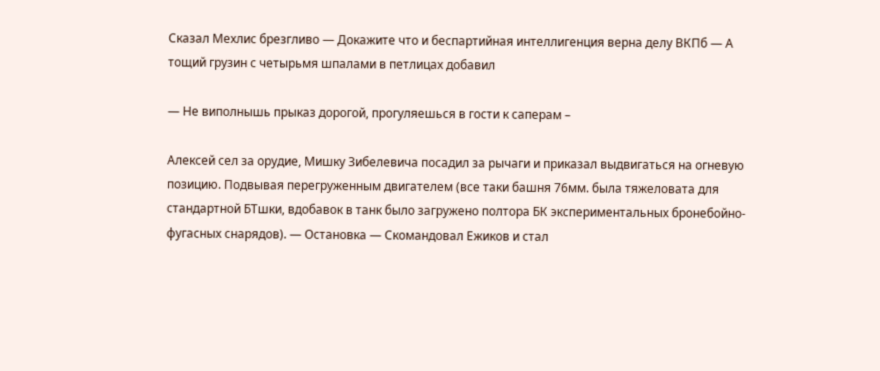Сказал Мехлис брезгливо — Докажите что и беспартийная интеллигенция верна делу ВКПб — А тощий грузин с четырьмя шпалами в петлицах добавил

— Не виполнышь прыказ дорогой, прогуляешься в гости к саперам –

Алексей сел за орудие, Мишку Зибелевича посадил за рычаги и приказал выдвигаться на огневую позицию. Подвывая перегруженным двигателем (все таки башня 76мм. была тяжеловата для стандартной БТшки, вдобавок в танк было загружено полтора БК экспериментальных бронебойно-фугасных снарядов). — Остановка — Скомандовал Ежиков и стал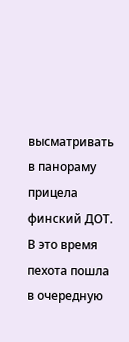высматривать в панораму прицела финский ДОТ. В это время пехота пошла в очередную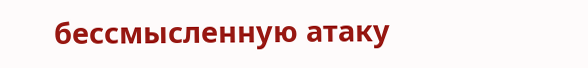бессмысленную атаку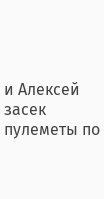и Алексей засек пулеметы по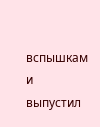вспышкам и выпустил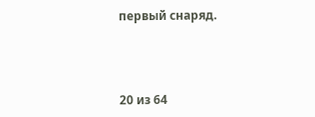первый снаряд.



20 из 64